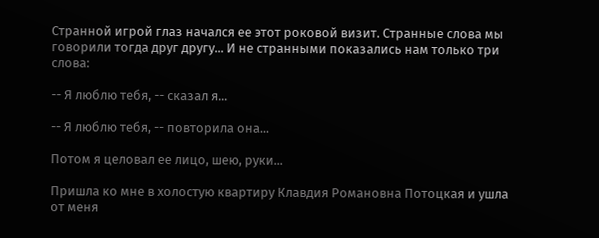Странной игрой глаз начался ее этот роковой визит. Странные слова мы говорили тогда друг другу... И не странными показались нам только три слова:

-- Я люблю тебя, -- сказал я...

-- Я люблю тебя, -- повторила она...

Потом я целовал ее лицо, шею, руки...

Пришла ко мне в холостую квартиру Клавдия Романовна Потоцкая и ушла от меня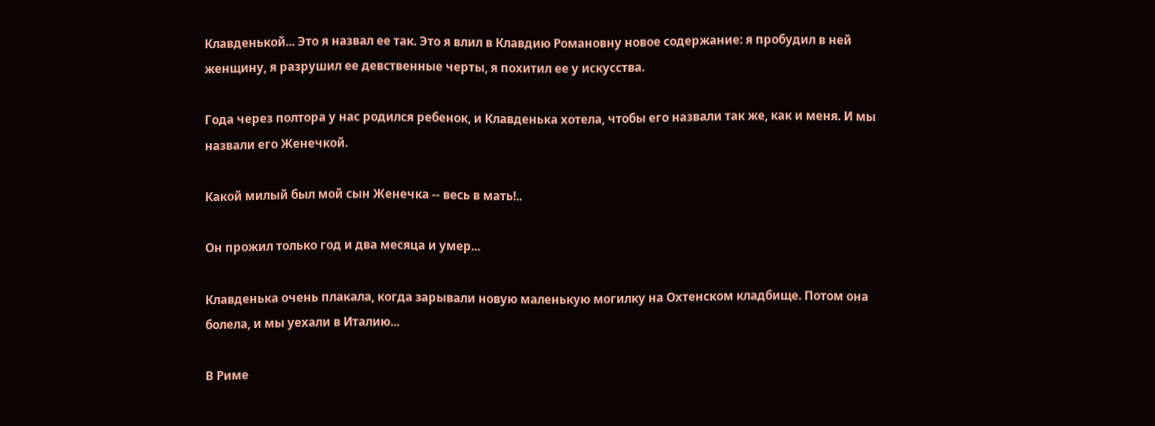Клавденькой... Это я назвал ее так. Это я влил в Клавдию Романовну новое содержание: я пробудил в ней женщину, я разрушил ее девственные черты, я похитил ее у искусства.

Года через полтора у нас родился ребенок, и Клавденька хотела, чтобы его назвали так же, как и меня. И мы назвали его Женечкой.

Какой милый был мой сын Женечка -- весь в мать!..

Он прожил только год и два месяца и умер...

Клавденька очень плакала, когда зарывали новую маленькую могилку на Охтенском кладбище. Потом она болела, и мы уехали в Италию...

В Риме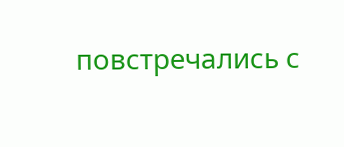повстречались с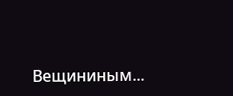Вещининым...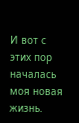И вот с этих пор началась моя новая жизнь.